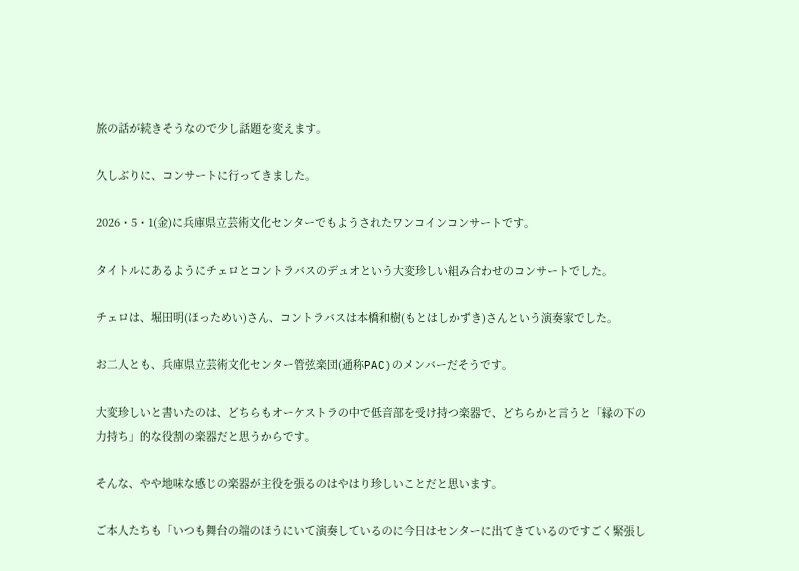旅の話が続きそうなので少し話題を変えます。

久しぶりに、コンサートに行ってきました。

2026・5・1(金)に兵庫県立芸術文化センターでもようされたワンコインコンサートです。

タイトルにあるようにチェロとコントラバスのデュオという大変珍しい組み合わせのコンサートでした。

チェロは、堀田明(ほっためい)さん、コントラバスは本橋和樹(もとはしかずき)さんという演奏家でした。

お二人とも、兵庫県立芸術文化センター管弦楽団(通称PAC)のメンバーだそうです。

大変珍しいと書いたのは、どちらもオーケストラの中で低音部を受け持つ楽器で、どちらかと言うと「縁の下の力持ち」的な役割の楽器だと思うからです。

そんな、やや地味な感じの楽器が主役を張るのはやはり珍しいことだと思います。

ご本人たちも「いつも舞台の端のほうにいて演奏しているのに今日はセンターに出てきているのですごく緊張し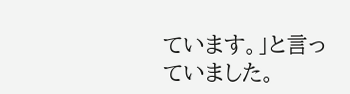ています。」と言っていました。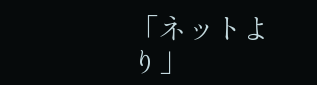「ネットより」